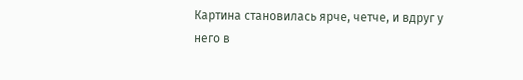Картина становилась ярче, четче, и вдруг у него в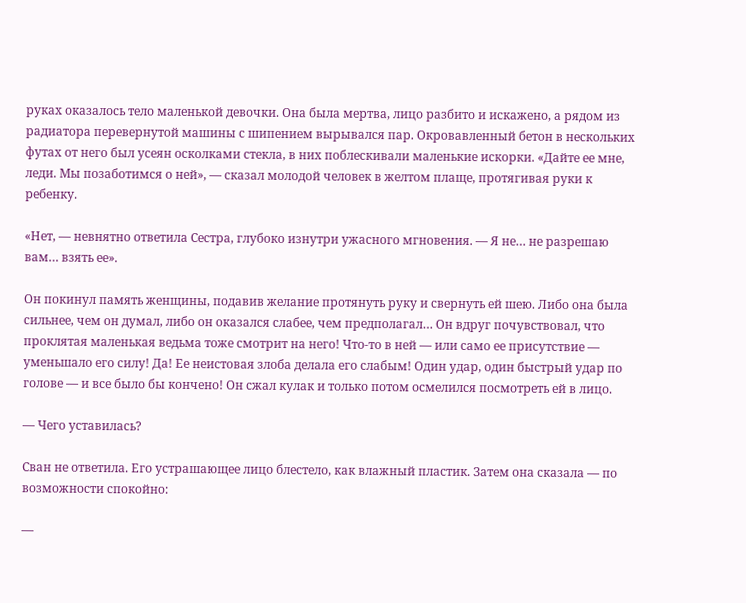руках оказалось тело маленькой девочки. Она была мертва, лицо разбито и искажено, а рядом из радиатора перевернутой машины с шипением вырывался пар. Окровавленный бетон в нескольких футах от него был усеян осколками стекла, в них поблескивали маленькие искорки. «Дайте ее мне, леди. Мы позаботимся о ней», — сказал молодой человек в желтом плаще, протягивая руки к ребенку.

«Нет, — невнятно ответила Сестра, глубоко изнутри ужасного мгновения. — Я не… не разрешаю вам… взять ее».

Он покинул память женщины, подавив желание протянуть руку и свернуть ей шею. Либо она была сильнее, чем он думал, либо он оказался слабее, чем предполагал… Он вдруг почувствовал, что проклятая маленькая ведьма тоже смотрит на него! Что-то в ней — или само ее присутствие — уменьшало его силу! Да! Ее неистовая злоба делала его слабым! Один удар, один быстрый удар по голове — и все было бы кончено! Он сжал кулак и только потом осмелился посмотреть ей в лицо.

— Чего уставилась?

Сван не ответила. Его устрашающее лицо блестело, как влажный пластик. Затем она сказала — по возможности спокойно:

—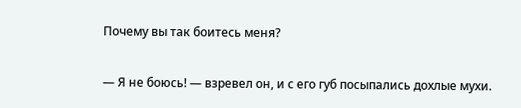Почему вы так боитесь меня?

— Я не боюсь! — взревел он, и с его губ посыпались дохлые мухи.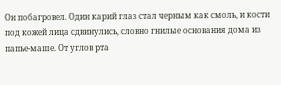Он побагровел. Один карий глаз стал черным как смоль, и кости под кожей лица сдвинулись, словно гнилые основания дома из папье-маше. От углов рта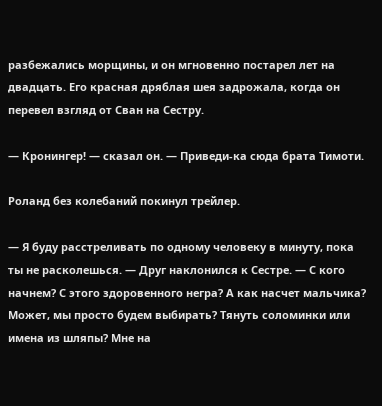разбежались морщины, и он мгновенно постарел лет на двадцать. Его красная дряблая шея задрожала, когда он перевел взгляд от Сван на Сестру.

— Кронингер! — сказал он. — Приведи-ка сюда брата Тимоти.

Роланд без колебаний покинул трейлер.

— Я буду расстреливать по одному человеку в минуту, пока ты не расколешься. — Друг наклонился к Сестре. — С кого начнем? С этого здоровенного негра? А как насчет мальчика? Может, мы просто будем выбирать? Тянуть соломинки или имена из шляпы? Мне на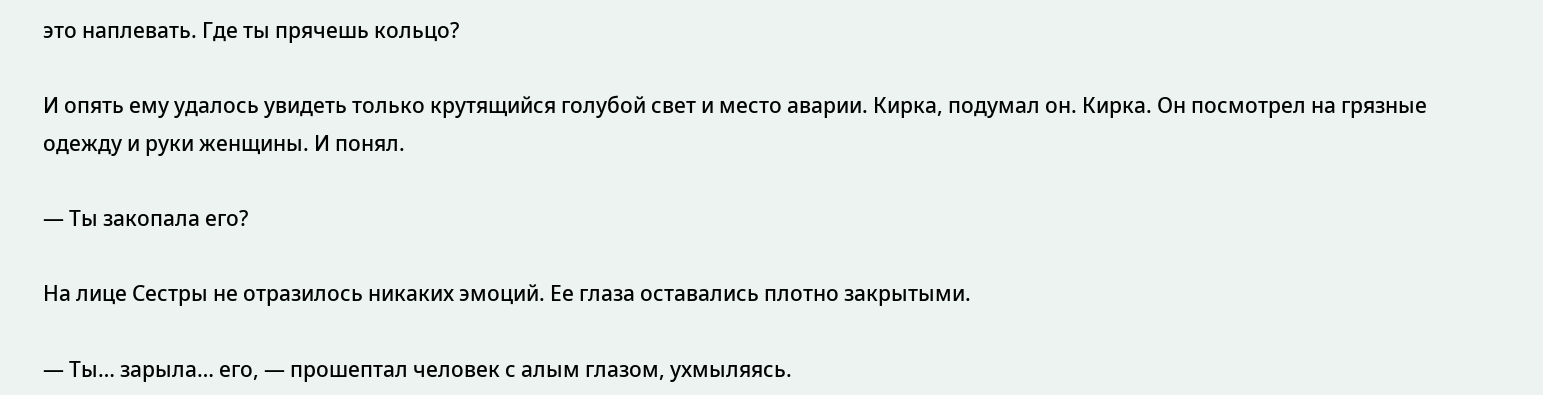это наплевать. Где ты прячешь кольцо?

И опять ему удалось увидеть только крутящийся голубой свет и место аварии. Кирка, подумал он. Кирка. Он посмотрел на грязные одежду и руки женщины. И понял.

— Ты закопала его?

На лице Сестры не отразилось никаких эмоций. Ее глаза оставались плотно закрытыми.

— Ты… зарыла… его, — прошептал человек с алым глазом, ухмыляясь.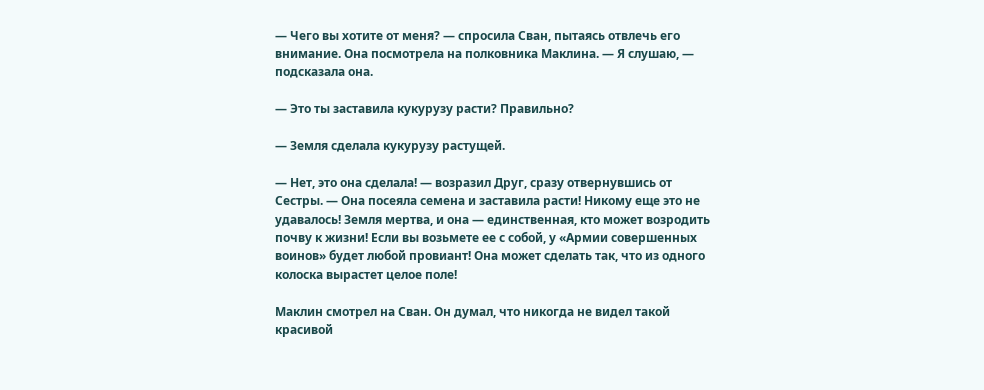— Чего вы хотите от меня? — спросила Сван, пытаясь отвлечь его внимание. Она посмотрела на полковника Маклина. — Я слушаю, — подсказала она.

— Это ты заставила кукурузу расти? Правильно?

— Земля сделала кукурузу растущей.

— Нет, это она сделала! — возразил Друг, сразу отвернувшись от Сестры. — Она посеяла семена и заставила расти! Никому еще это не удавалось! Земля мертва, и она — единственная, кто может возродить почву к жизни! Если вы возьмете ее с собой, у «Армии совершенных воинов» будет любой провиант! Она может сделать так, что из одного колоска вырастет целое поле!

Маклин смотрел на Сван. Он думал, что никогда не видел такой красивой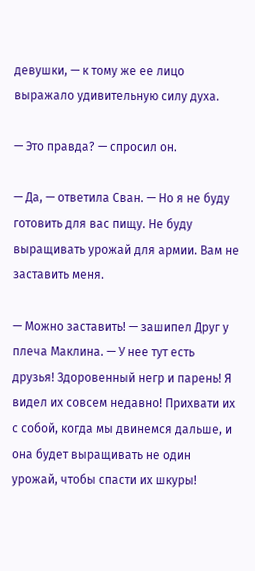девушки, — к тому же ее лицо выражало удивительную силу духа.

— Это правда? — спросил он.

— Да, — ответила Сван. — Но я не буду готовить для вас пищу. Не буду выращивать урожай для армии. Вам не заставить меня.

— Можно заставить! — зашипел Друг у плеча Маклина. — У нее тут есть друзья! Здоровенный негр и парень! Я видел их совсем недавно! Прихвати их с собой, когда мы двинемся дальше, и она будет выращивать не один урожай, чтобы спасти их шкуры!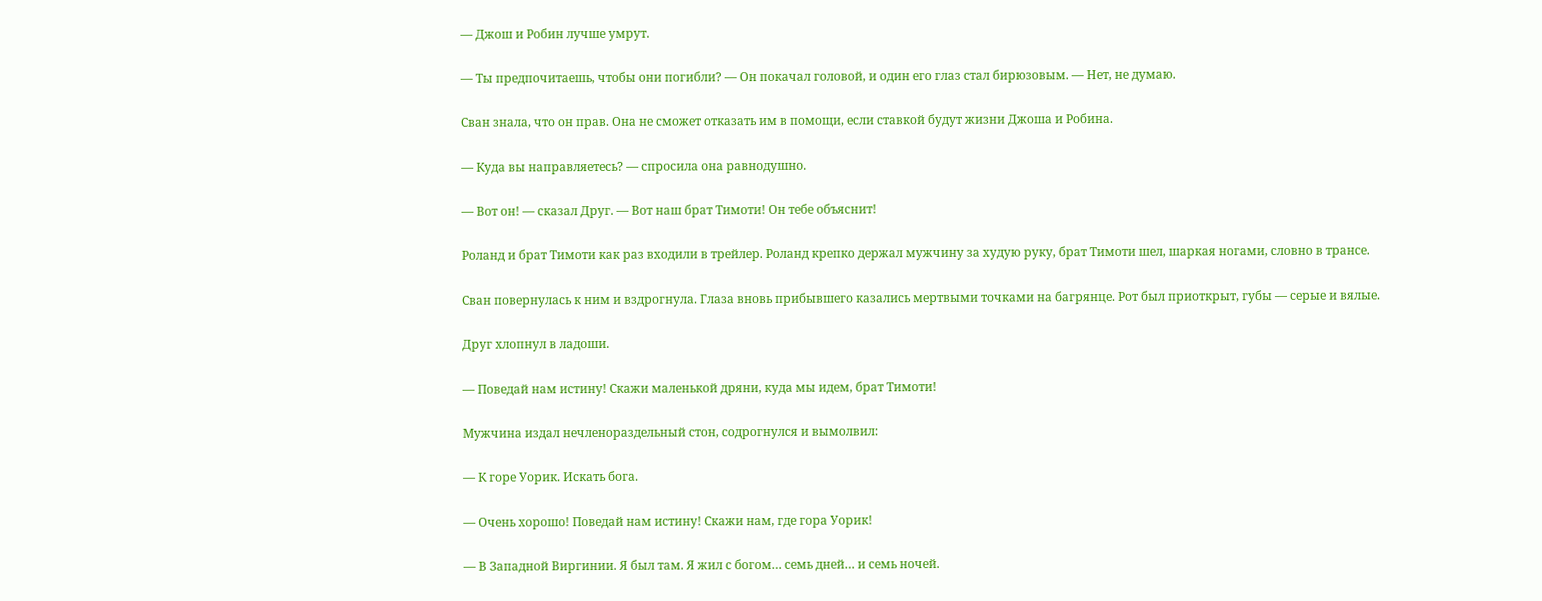— Джош и Робин лучше умрут.

— Ты предпочитаешь, чтобы они погибли? — Он покачал головой, и один его глаз стал бирюзовым. — Нет, не думаю.

Сван знала, что он прав. Она не сможет отказать им в помощи, если ставкой будут жизни Джоша и Робина.

— Куда вы направляетесь? — спросила она равнодушно.

— Вот он! — сказал Друг. — Вот наш брат Тимоти! Он тебе объяснит!

Роланд и брат Тимоти как раз входили в трейлер. Роланд крепко держал мужчину за худую руку, брат Тимоти шел, шаркая ногами, словно в трансе.

Сван повернулась к ним и вздрогнула. Глаза вновь прибывшего казались мертвыми точками на багрянце. Рот был приоткрыт, губы — серые и вялые.

Друг хлопнул в ладоши.

— Поведай нам истину! Скажи маленькой дряни, куда мы идем, брат Тимоти!

Мужчина издал нечленораздельный стон, содрогнулся и вымолвил:

— К горе Уорик. Искать бога.

— Очень хорошо! Поведай нам истину! Скажи нам, где гора Уорик!

— В Западной Виргинии. Я был там. Я жил с богом… семь дней… и семь ночей.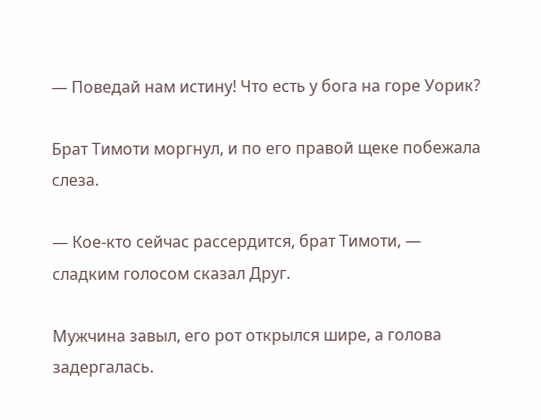— Поведай нам истину! Что есть у бога на горе Уорик?

Брат Тимоти моргнул, и по его правой щеке побежала слеза.

— Кое-кто сейчас рассердится, брат Тимоти, — сладким голосом сказал Друг.

Мужчина завыл, его рот открылся шире, а голова задергалась.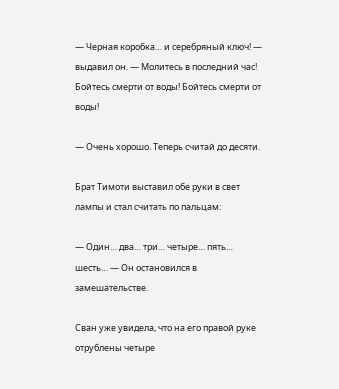— Черная коробка… и серебряный ключ! — выдавил он. — Молитесь в последний час! Бойтесь смерти от воды! Бойтесь смерти от воды!

— Очень хорошо. Теперь считай до десяти.

Брат Тимоти выставил обе руки в свет лампы и стал считать по пальцам:

— Один… два… три… четыре… пять… шесть… — Он остановился в замешательстве.

Сван уже увидела, что на его правой руке отрублены четыре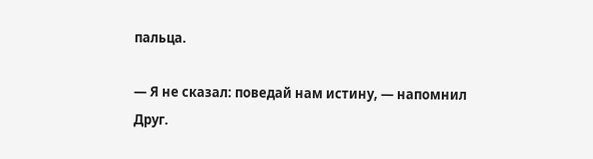пальца.

— Я не сказал: поведай нам истину, — напомнил Друг.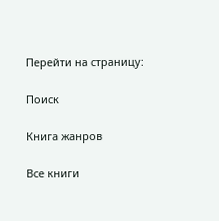Перейти на страницу:

Поиск

Книга жанров

Все книги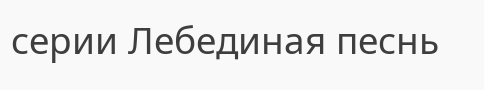серии Лебединая песнь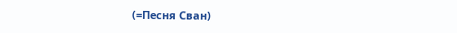(=Песня Сван)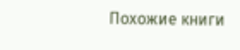Похожие книги